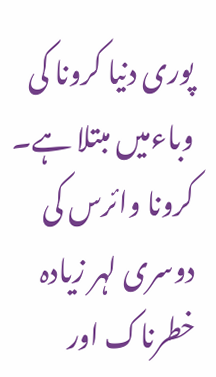پوری دنیا کرونا کی وباءمیں مبتلا ہے۔ کرونا وائرس کی دوسری لہر زیادہ خطرناک اور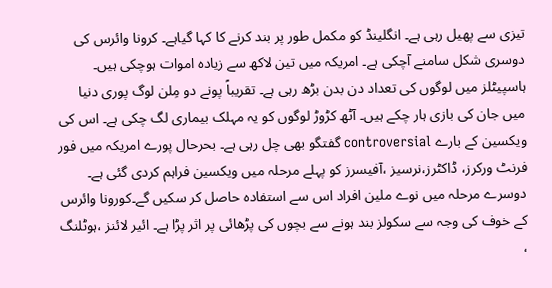تیزی سے پھیل رہی ہے۔ انگلینڈ کو مکمل طور پر بند کرنے کا کہا گیاہے۔ کرونا وائرس کی دوسری شکل سامنے آچکی ہے۔ امریکہ میں تین لاکھ سے زیادہ اموات ہوچکی ہیں۔ ہاسپیٹلز میں لوگوں کی تعداد دن بدن بڑھ رہی ہے۔ تقریباً پونے دو مِلن لوگ پوری دنیا میں جان کی بازی ہار چکے ہیں۔ آٹھ کڑوڑ لوگوں کو یہ مہلک بیماری لگ چکی ہے۔ اس کی ویکسین کے بارے controversial گفتگو بھی چل رہی ہے۔ بحرحال پورے امریکہ میں فور فرنٹ ورکرز، ڈاکٹرز،نرسیز ،آفیسرز کو پہلے مرحلہ میں ویکسین فراہم کردی گئی ہے۔ دوسرے مرحلہ میں نوے ملین افراد اس سے استفادہ حاصل کر سکیں گے۔کورونا وائرس کے خوف کی وجہ سے سکولز بند ہونے سے بچوں کی پڑھائی پر اثر پڑا ہے۔ ائیر لائنز ،ہوٹلنگ ،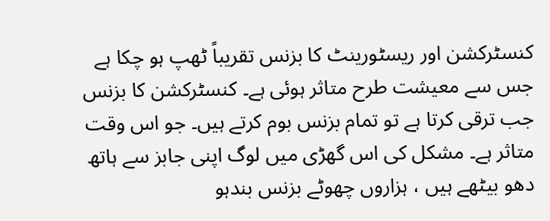کنسٹرکشن اور ریسٹورینٹ کا بزنس تقریباً ٹھپ ہو چکا ہے جس سے معیشت طرح متاثر ہوئی ہے۔ کنسٹرکشن کا بزنس جب ترقی کرتا ہے تو تمام بزنس بوم کرتے ہیں۔ جو اس وقت متاثر ہے۔ مشکل کی اس گھڑی میں لوگ اپنی جابز سے ہاتھ دھو بیٹھے ہیں ، ہزاروں چھوٹے بزنس بندہو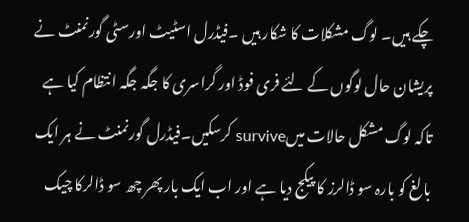چکے ہیں۔ لوگ مشکلات کا شکار ہیں ۔فیڈرل اسٹیٹ اورسٹی گورنمنٹ نے پریشان حال لوگوں کے لئے فری فوڈ اور گراسری کا جگہ جگہ انتظام کیا ہے تاکہ لوگ مشکل حالات میںsurvive کرسکیں۔فیڈرل گورنمنٹ نے ہر ایک بالغ کو بارہ سو ڈالرز کا پیکج دیا ہے اور اب ایک بار پھر چھ سو ڈالرکا چیک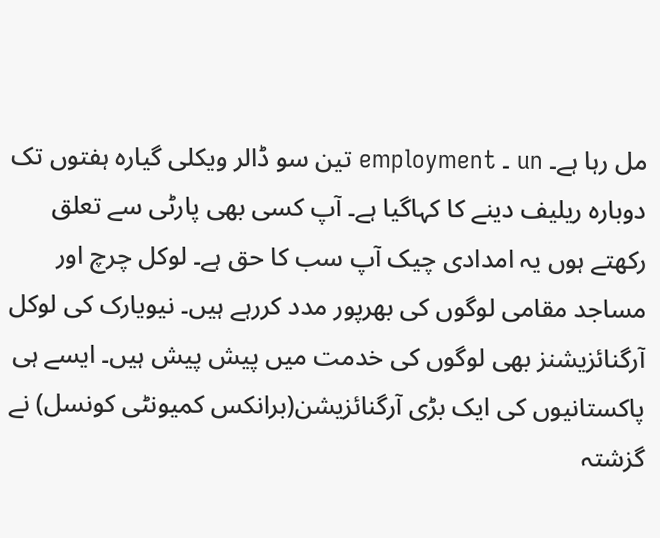مل رہا ہے۔ un ۔ employment تین سو ڈالر ویکلی گیارہ ہفتوں تک دوبارہ ریلیف دینے کا کہاگیا ہے۔ آپ کسی بھی پارٹی سے تعلق رکھتے ہوں یہ امدادی چیک آپ سب کا حق ہے۔ لوکل چرچ اور مساجد مقامی لوگوں کی بھرپور مدد کررہے ہیں۔ نیویارک کی لوکل آرگنائزیشنز بھی لوگوں کی خدمت میں پیش پیش ہیں۔ ایسے ہی پاکستانیوں کی ایک بڑی آرگنائزیشن(برانکس کمیونٹی کونسل) نے گزشتہ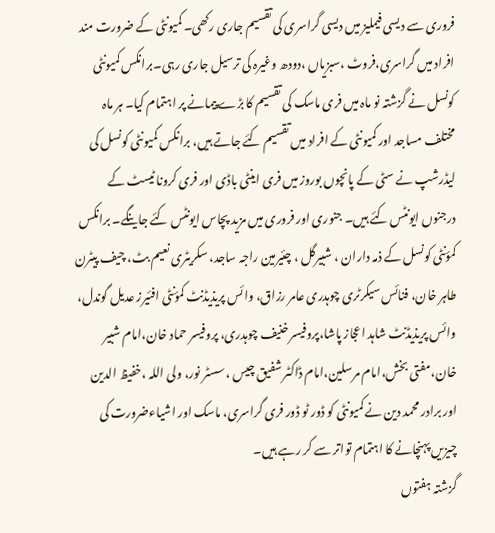فروری سے دیسی فیملیز میں دیسی گراسری کی تقسیم جاری رکھی۔ کمیونٹی کے ضرورت مند افراد میں گراسری،فروٹ ،سبزیاں ،دودھ وغیرہ کی ترسیل جاری رہی۔برانکس کمیونٹی کونسل نے گزشتہ نو ماہ میں فری ماسک کی تقسیم کا بڑے پیمانے پر اہتمام کیا۔ ہر ماہ مختلف مساجد اور کمیونٹی کے افراد میں تقسیم کئے جاتے ہیں، برانکس کمیونٹی کونسل کی لیڈرشپ نے سٹی کے پانچوں بوروز میں فری اینٹی باڈی اور فری کرونا ٹیسٹ کے درجنوں ایونٹس کئے ہیں۔ جنوری اور فروری میں مزید پچاس ایونٹس کئے جاینگے۔ برانکس کمؤنٹی کونسل کے ذمہ داران ، شبیرگل ، چئیرمین راجہ ساجد، سکریٹری نعیم بٹ، چیف پیٹرن طاہر خان، فنائس سیکرٹری چوہدری عامر رزاق، وائس پریذیڈنٹ کمؤنٹی افئیرز عدیل گوندل، وائس پریذیڈنٹ شاہد اعجاز پاشا،پروفیسر خنیف چوہدری، پروفیسر حماد خان،امام شبیر خان،مفتی بخش،امام مرسلین،امام ڈاکٹر شفیق چیس ،سسٹر نور، ولی اللہ ،خفیظ الدین اور برادر محمد دین نے کمیونٹی کو ڈور ٹو ڈور فری گراسری، ماسک اور اشیاءضرورت کی چیزیں پہنچانے کا اہتمام تواتر سے کر رہے ہیں۔
گزشتہ ہفتوں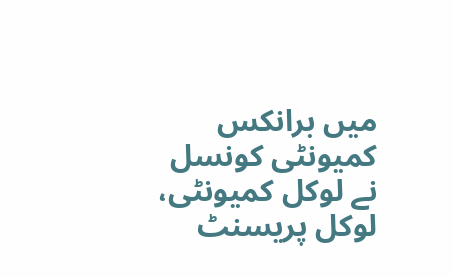میں برانکس کمیونٹی کونسل نے لوکل کمیونٹی، لوکل پریسنٹ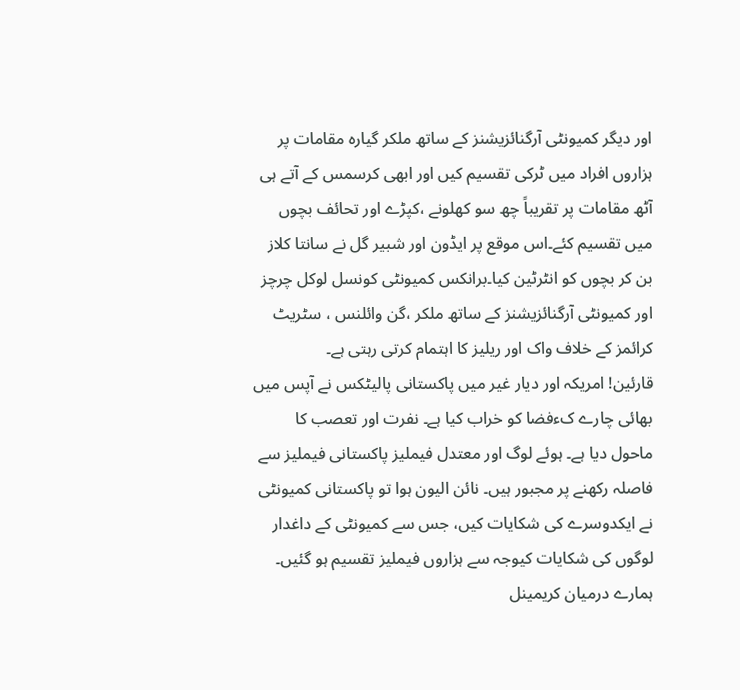اور دیگر کمیونٹی آرگنائزیشنز کے ساتھ ملکر گیارہ مقامات پر ہزاروں افراد میں ٹرکی تقسیم کیں اور ابھی کرسمس کے آتے ہی آٹھ مقامات پر تقریباً چھ سو کھلونے ،کپڑے اور تحائف بچوں میں تقسیم کئے۔اس موقع پر ایڈون اور شبیر گل نے سانتا کلاز بن کر بچوں کو انٹرٹین کیا۔برانکس کمیونٹی کونسل لوکل چرچز اور کمیونٹی آرگنائزیشنز کے ساتھ ملکر ،گن وائلنس ، سٹریٹ کرائمز کے خلاف واک اور ریلیز کا اہتمام کرتی رہتی ہے۔
قارئین! امریکہ اور دیار غیر میں پاکستانی پالیٹکس نے آپس میں بھائی چارے کءفضا کو خراب کیا ہے۔ نفرت اور تعصب کا ماحول دیا ہے۔ ہوئے لوگ اور معتدل فیملیز پاکستانی فیملیز سے فاصلہ رکھنے پر مجبور ہیں۔ نائن الیون ہوا تو پاکستانی کمیونٹی نے ایکدوسرے کی شکایات کیں، جس سے کمیونٹی کے داغدار لوگوں کی شکایات کیوجہ سے ہزاروں فیملیز تقسیم ہو گئیں۔
ہمارے درمیان کریمینل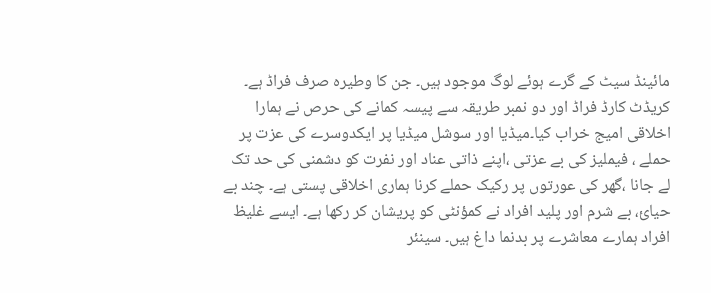مائینڈ سیٹ کے گرے ہوئے لوگ موجود ہیں۔ جن کا وطیرہ صرف فراڈ ہے۔ کریڈٹ کارڈ فراڈ اور دو نمبر طریقہ سے پیسہ کمانے کی حرص نے ہمارا اخلاقی امیج خراب کیا۔میڈیا اور سوشل میڈیا پر ایکدوسرے کی عزت پر حملے ، فیملیز کی بے عزتی ،اپنے ذاتی عناد اور نفرت کو دشمنی کی حد تک لے جانا ،گھر کی عورتوں پر رکیک حملے کرنا ہماری اخلاقی پستی ہے۔ چند بے حیائ، بے شرم اور پلید افراد نے کمؤنٹی کو پریشان کر رکھا ہے۔ ایسے غلیظ افراد ہمارے معاشرے پر بدنما داغ ہیں۔ سینئر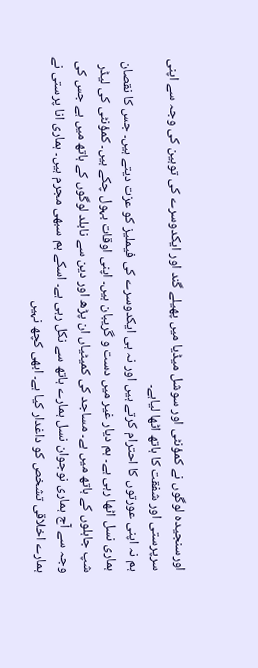اورسنجیدہ لوگوں نے کمؤنٹی اور سوشل میڈیا میں پھیلے گند اور ایکدوسرے کی توہین کی وجہ سے اپنی سرپرستی اور شفقت کا ہاتھ اٹھا لیاہے۔
ہم نہ اپنی عورتوں کا احترام کرتے ہیں اور نہ ہی ایکدوسرے کی فیملیز کو عزت دیتے ہیں۔ جس کا نقصان ہماری نسل اٹھا رہی ہے۔ ہم دیار غیر میں دست و گریبان ہیں۔ اپنی اوقات بہول چکے ہیں۔ کمؤنٹی کی لیڈر شپ جاہلوں کے ہاتھ میں ہے۔ مساجد کی کمیٹیاں ان پڑھ اور دین سے نابلد لوگوں کے ہاتھ میں ہے جس کی وجہ سے آج ہماری نوجوان نسل ہمارے ہاتھ سے نکل رہی ہے۔ اسکے ہم سبھی مجرم ہیں۔ ہماری انا پرستی نے ہمارے اخلاقی تشخص کو داغدار کیا ہے۔ ابھی کچھ نہیں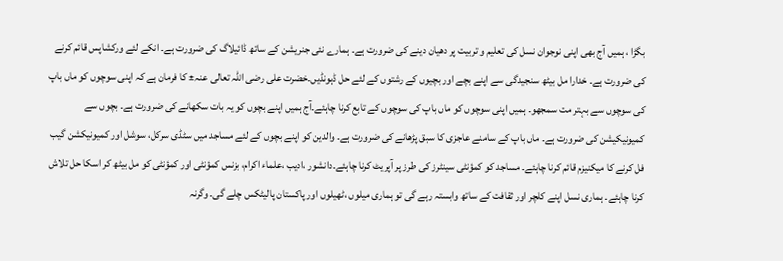بگڑا ، ہمیں آج بھی اپنی نوجوان نسل کی تعلیم و تربیت پر دھیان دینے کی ضرورت ہے۔ ہمارے نئی جنریشن کے ساتھ ڈائیلاگ کی ضرورت ہے۔ انکے لئے ورکشاپس قائم کرنے کی ضرورت ہے۔ خدارا مل بیٹھ سنجیدگی سے اپنے بچے اور بچیوں کے رشتوں کے لئے حل ڈہونڈیں۔خضرت علی رضی اللہ تعالی عنہ± کا فرمان ہے کہ اپنی سوچوں کو ماں باپ کی سوچوں سے بہتر مت سمجھو۔ ہمیں اپنی سوچوں کو ماں باپ کی سوچوں کے تابع کرنا چاہئے۔آج ہمیں اپنے بچوں کو یہ بات سکھانے کی ضرورت ہے۔ بچوں سے کمیونیکیشن کی ضرورت ہے۔ ماں باپ کے سامنے عاجزی کا سبق پڑھانے کی ضرورت ہے۔ والدین کو اپنے بچوں کے لئے مساجد میں سٹڈی سرکل، سوشل اور کمیونیکشن گیب فل کرنے کا میکنیزم قائم کرنا چاہئے۔ مساجد کو کمؤنٹی سینٹرز کی طرز پر آپریٹ کرنا چاہئے۔دانشور ،ادیب ،علماء اکرام، بزنس کمؤنٹی اور کمؤنٹی کو مل بیٹھ کر اسکا حل تلاش کرنا چاہئے۔ ہماری نسل اپنے کلچر اور ثقافت کے ساتھ وابستہ رہے گی تو ہماری میلوں ،ٹھیلوں اور پاکستان پالیٹکس چلے گی۔ وگرنہ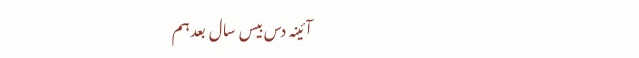آئینہ دس بیس سال بعد ہم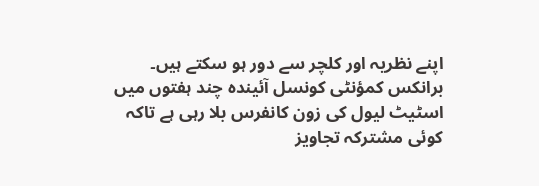اپنے نظریہ اور کلچر سے دور ہو سکتے ہیں۔ برانکس کمؤنٹی کونسل آئیندہ چند ہفتوں میں اسٹیٹ لیول کی زون کانفرس بلا رہی ہے تاکہ کوئی مشترکہ تجاویز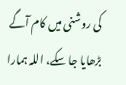کی روشنی میں کام آگے بڑھایا جا سکے، اللہ ہمارا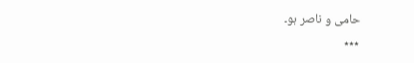حامی و ناصر ہو۔
٭٭٭